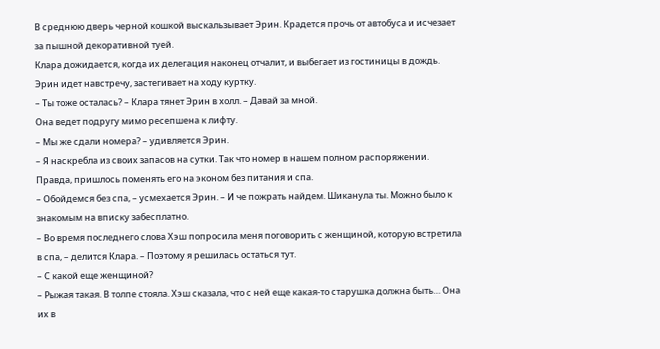В среднюю дверь черной кошкой выскальзывает Эрин. Крадется прочь от автобуса и исчезает за пышной декоративной туей.
Клара дожидается, когда их делегация наконец отчалит, и выбегает из гостиницы в дождь. Эрин идет навстречу, застегивает на ходу куртку.
– Ты тоже осталась? – Клара тянет Эрин в холл. – Давай за мной.
Она ведет подругу мимо ресепшена к лифту.
– Мы же сдали номера? – удивляется Эрин.
– Я наскребла из своих запасов на сутки. Так что номер в нашем полном распоряжении. Правда, пришлось поменять его на эконом без питания и спа.
– Обойдемся без спа, – усмехается Эрин. – И че пожрать найдем. Шиканула ты. Можно было к знакомым на вписку забесплатно.
– Во время последнего слова Хэш попросила меня поговорить с женщиной, которую встретила в спа, – делится Клара. – Поэтому я решилась остаться тут.
– С какой еще женщиной?
– Рыжая такая. В толпе стояла. Хэш сказала, что с ней еще какая-то старушка должна быть… Она их в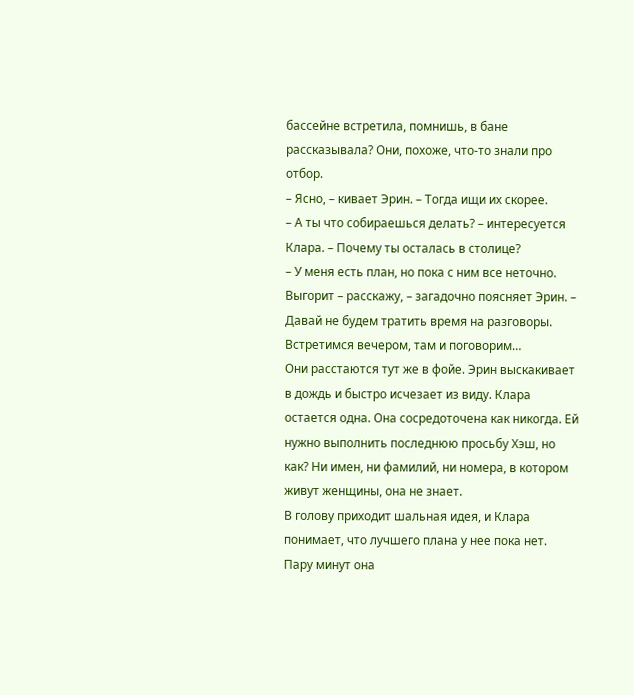бассейне встретила, помнишь, в бане рассказывала? Они, похоже, что-то знали про отбор.
– Ясно, – кивает Эрин. – Тогда ищи их скорее.
– А ты что собираешься делать? – интересуется Клара. – Почему ты осталась в столице?
– У меня есть план, но пока с ним все неточно. Выгорит – расскажу, – загадочно поясняет Эрин. – Давай не будем тратить время на разговоры. Встретимся вечером, там и поговорим…
Они расстаются тут же в фойе. Эрин выскакивает в дождь и быстро исчезает из виду. Клара остается одна. Она сосредоточена как никогда. Ей нужно выполнить последнюю просьбу Хэш, но как? Ни имен, ни фамилий, ни номера, в котором живут женщины, она не знает.
В голову приходит шальная идея, и Клара понимает, что лучшего плана у нее пока нет.
Пару минут она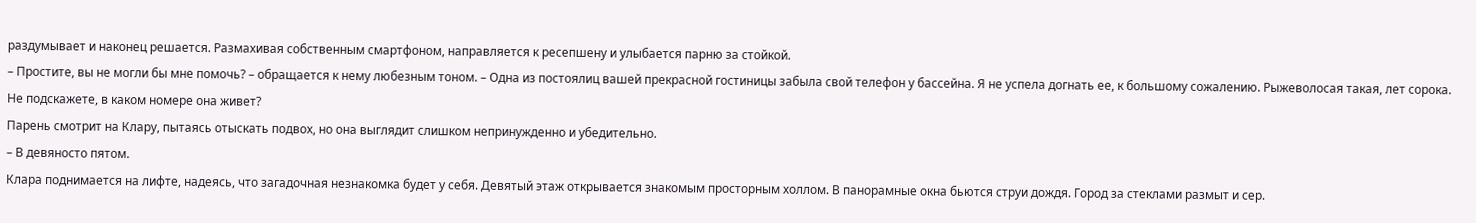раздумывает и наконец решается. Размахивая собственным смартфоном, направляется к ресепшену и улыбается парню за стойкой.
– Простите, вы не могли бы мне помочь? – обращается к нему любезным тоном. – Одна из постоялиц вашей прекрасной гостиницы забыла свой телефон у бассейна. Я не успела догнать ее, к большому сожалению. Рыжеволосая такая, лет сорока. Не подскажете, в каком номере она живет?
Парень смотрит на Клару, пытаясь отыскать подвох, но она выглядит слишком непринужденно и убедительно.
– В девяносто пятом.
Клара поднимается на лифте, надеясь, что загадочная незнакомка будет у себя. Девятый этаж открывается знакомым просторным холлом. В панорамные окна бьются струи дождя. Город за стеклами размыт и сер.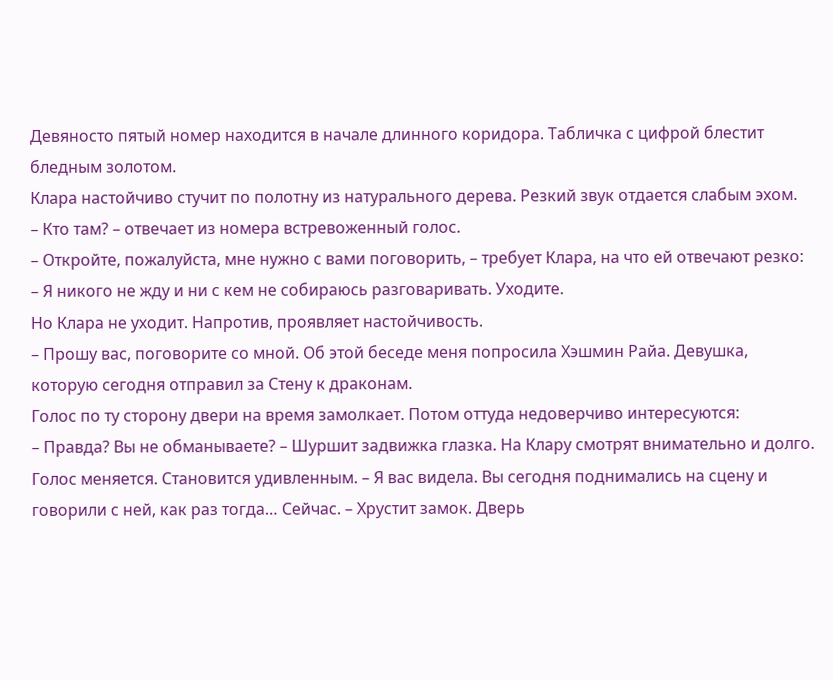Девяносто пятый номер находится в начале длинного коридора. Табличка с цифрой блестит бледным золотом.
Клара настойчиво стучит по полотну из натурального дерева. Резкий звук отдается слабым эхом.
– Кто там? – отвечает из номера встревоженный голос.
– Откройте, пожалуйста, мне нужно с вами поговорить, – требует Клара, на что ей отвечают резко:
– Я никого не жду и ни с кем не собираюсь разговаривать. Уходите.
Но Клара не уходит. Напротив, проявляет настойчивость.
– Прошу вас, поговорите со мной. Об этой беседе меня попросила Хэшмин Райа. Девушка, которую сегодня отправил за Стену к драконам.
Голос по ту сторону двери на время замолкает. Потом оттуда недоверчиво интересуются:
– Правда? Вы не обманываете? – Шуршит задвижка глазка. На Клару смотрят внимательно и долго. Голос меняется. Становится удивленным. – Я вас видела. Вы сегодня поднимались на сцену и говорили с ней, как раз тогда… Сейчас. – Хрустит замок. Дверь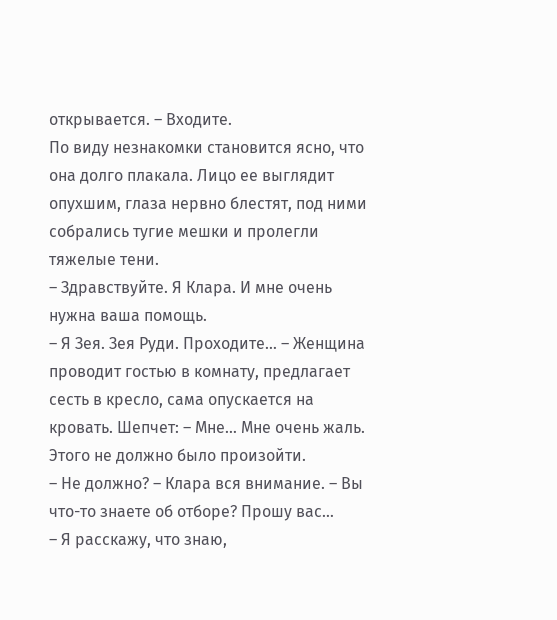открывается. – Входите.
По виду незнакомки становится ясно, что она долго плакала. Лицо ее выглядит опухшим, глаза нервно блестят, под ними собрались тугие мешки и пролегли тяжелые тени.
– Здравствуйте. Я Клара. И мне очень нужна ваша помощь.
– Я Зея. Зея Руди. Проходите… – Женщина проводит гостью в комнату, предлагает сесть в кресло, сама опускается на кровать. Шепчет: – Мне… Мне очень жаль. Этого не должно было произойти.
– Не должно? – Клара вся внимание. – Вы что-то знаете об отборе? Прошу вас…
– Я расскажу, что знаю,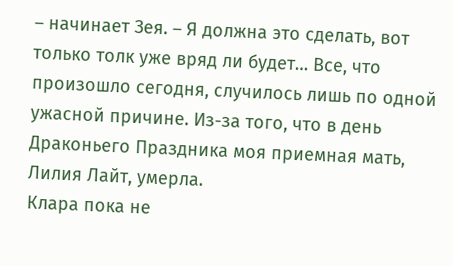– начинает Зея. – Я должна это сделать, вот только толк уже вряд ли будет… Все, что произошло сегодня, случилось лишь по одной ужасной причине. Из-за того, что в день Драконьего Праздника моя приемная мать, Лилия Лайт, умерла.
Клара пока не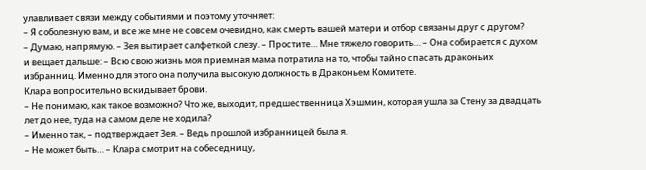улавливает связи между событиями и поэтому уточняет:
– Я соболезную вам, и все же мне не совсем очевидно, как смерть вашей матери и отбор связаны друг с другом?
– Думаю, напрямую. – Зея вытирает салфеткой слезу. – Простите… Мне тяжело говорить… – Она собирается с духом и вещает дальше: – Всю свою жизнь моя приемная мама потратила на то, чтобы тайно спасать драконьих избранниц. Именно для этого она получила высокую должность в Драконьем Комитете.
Клара вопросительно вскидывает брови.
– Не понимаю, как такое возможно? Что же, выходит, предшественница Хэшмин, которая ушла за Стену за двадцать лет до нее, туда на самом деле не ходила?
– Именно так, – подтверждает Зея. – Ведь прошлой избранницей была я.
– Не может быть… – Клара смотрит на собеседницу,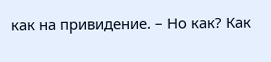как на привидение. – Но как? Как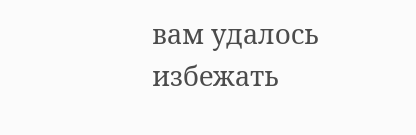вам удалось избежать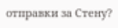отправки за Стену?